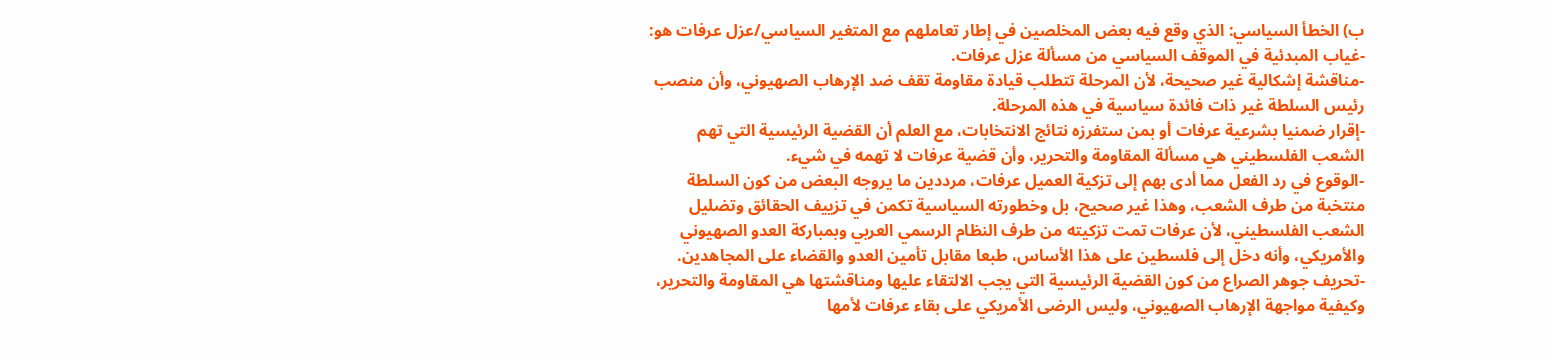ب) الخطأ السياسي: الذي وقع فيه بعض المخلصين في إطار تعاملهم مع المتغير السياسي/عزل عرفات هو:
-غياب المبدئية في الموقف السياسي من مسألة عزل عرفات.
-مناقشة إشكالية غير صحيحة، لأن المرحلة تتطلب قيادة مقاومة تقف ضد الإرهاب الصهيوني، وأن منصب رئيس السلطة غير ذات فائدة سياسية في هذه المرحلة.
-إقرار ضمنيا بشرعية عرفات أو بمن ستفرزه نتائج الانتخابات، مع العلم أن القضية الرئيسية التي تهم الشعب الفلسطيني هي مسألة المقاومة والتحرير، وأن قضية عرفات لا تهمه في شيء.
-الوقوع في رد الفعل مما أدى بهم إلى تزكية العميل عرفات، مرددين ما يروجه البعض من كون السلطة منتخبة من طرف الشعب، وهذا غير صحيح، بل وخطورته السياسية تكمن في تزييف الحقائق وتضليل الشعب الفلسطيني، لأن عرفات تمت تزكيته من طرف النظام الرسمي العربي وبمباركة العدو الصهيوني والأمريكي، وأنه دخل إلى فلسطين على هذا الأساس، طبعا مقابل تأمين العدو والقضاء على المجاهدين.
-تحريف جوهر الصراع من كون القضية الرئيسية التي يجب الالتقاء عليها ومناقشتها هي المقاومة والتحرير، وكيفية مواجهة الإرهاب الصهيوني، وليس الرضى الأمريكي على بقاء عرفات لأمها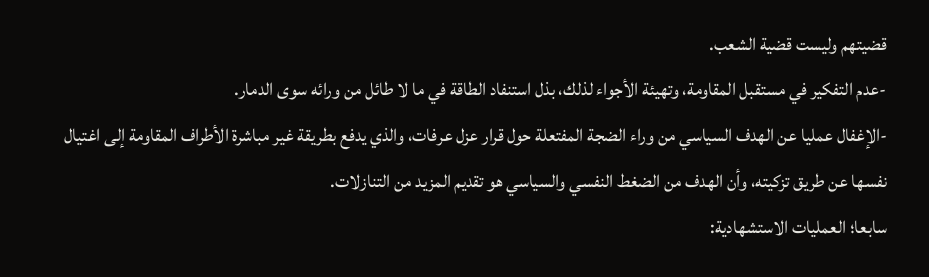قضيتهم وليست قضية الشعب.
-عدم التفكير في مستقبل المقاومة، وتهيئة الأجواء لذلك، بذل استنفاد الطاقة في ما لا طائل من ورائه سوى الدمار.
-الإغفال عمليا عن الهدف السياسي من وراء الضجة المفتعلة حول قرار عزل عرفات، والذي يدفع بطريقة غير مباشرة الأطراف المقاومة إلى اغتيال نفسها عن طريق تزكيته، وأن الهدف من الضغط النفسي والسياسي هو تقديم المزيد من التنازلات.
سابعا؛ العمليات الاستشهادية: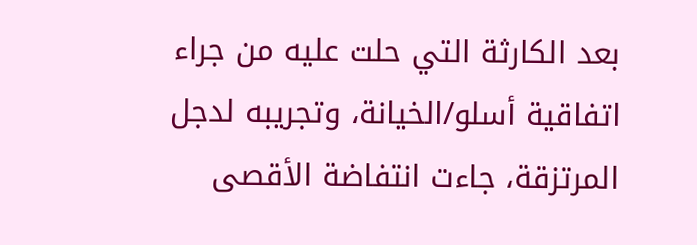بعد الكارثة التي حلت عليه من جراء اتفاقية أسلو/الخيانة، وتجريبه لدجل المرتزقة، جاءت انتفاضة الأقصى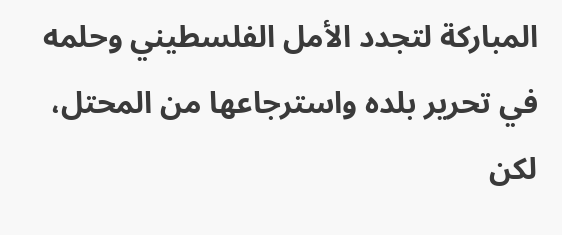المباركة لتجدد الأمل الفلسطيني وحلمه في تحرير بلده واسترجاعها من المحتل، لكن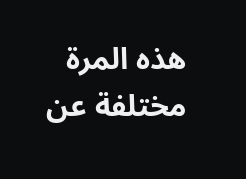هذه المرة مختلفة عن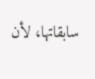سابقاتها، لأن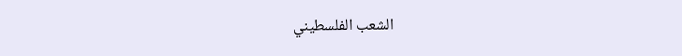الشعب الفلسطيني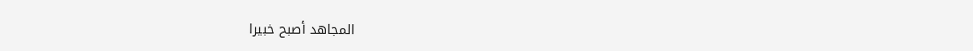المجاهد أصبح خبيرا